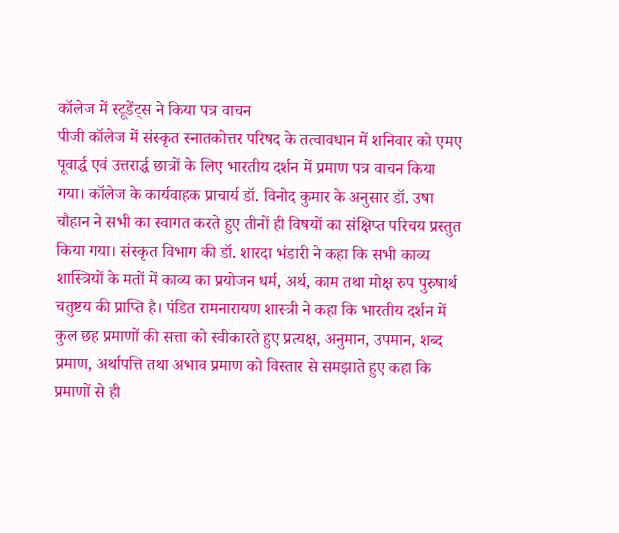कॉलेज में स्टूडेंट्स ने किया पत्र वाचन
पीजी कॉलेज में संस्कृत स्नातकोत्तर परिषद के तत्वावधान में शनिवार को एमए पूवार्द्ध एवं उत्तरार्द्ध छात्रों के लिए भारतीय दर्शन में प्रमाण पत्र वाचन किया गया। कॉलेज के कार्यवाहक प्राचार्य डॉ. विनोद कुमार के अनुसार डॉ. उषा चौहान ने सभी का स्वागत करते हुए तीनों ही विषयों का संक्षिप्त परिचय प्रस्तुत किया गया। संस्कृत विभाग की डॉ. शारदा भंडारी ने कहा कि सभी काव्य शास्त्रियों के मतों में काव्य का प्रयोजन धर्म, अर्थ, काम तथा मोक्ष रुप पुरुषार्थ चतुष्टय की प्राप्ति है। पंडित रामनारायण शास्त्री ने कहा कि भारतीय दर्शन में कुल छह प्रमाणों की सत्ता को स्वीकारते हुए प्रत्यक्ष, अनुमान, उपमान, शब्द प्रमाण, अर्थापत्ति तथा अभाव प्रमाण को विस्तार से समझाते हुए कहा कि प्रमाणों से ही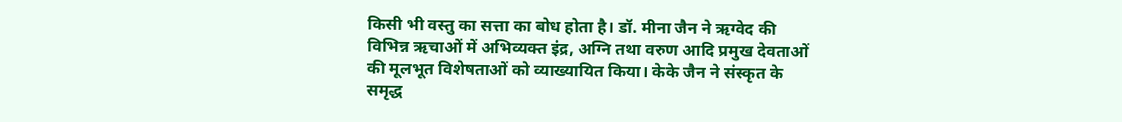किसी भी वस्तु का सत्ता का बोध होता है। डॉ. मीना जैन ने ऋग्वेद की विभिन्न ऋचाओं में अभिव्यक्त इंद्र, अग्नि तथा वरुण आदि प्रमुख देवताओं की मूलभूत विशेषताओं को व्याख्यायित किया। केके जैन ने संस्कृत के समृद्ध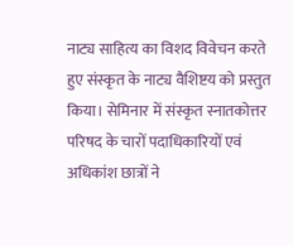नाट्य साहित्य का विशद विवेचन करते हुए संस्कृत के नाट्य वैशिष्टय को प्रस्तुत किया। सेमिनार में संस्कृत स्नातकोत्तर परिषद के चारों पदाधिकारियों एवं अधिकांश छात्रों ने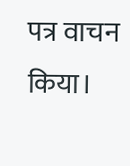पत्र वाचन किया।